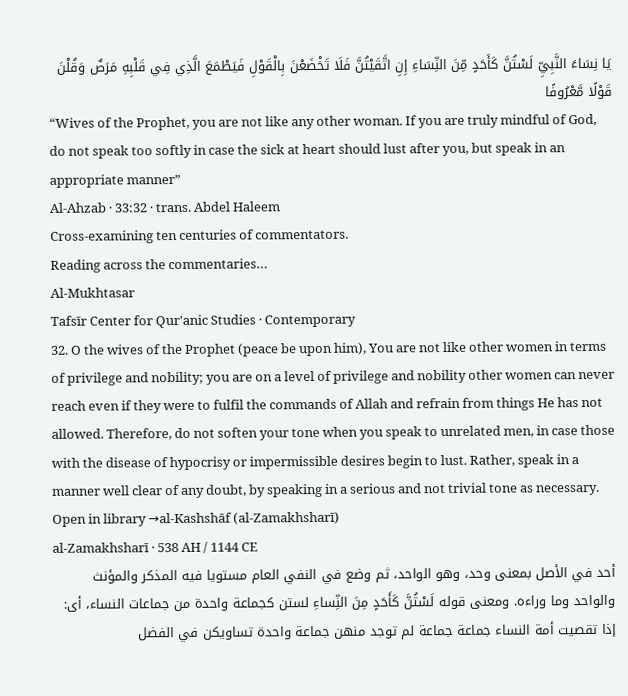يَا نِسَاءَ النَّبِيِّ لَسْتُنَّ كَأَحَدٍ مِّنَ النِّسَاءِ إِنِ اتَّقَيْتُنَّ فَلَا تَخْضَعْنَ بِالْقَوْلِ فَيَطْمَعَ الَّذِي فِي قَلْبِهِ مَرَضٌ وَقُلْنَ قَوْلًا مَّعْرُوفًا
“Wives of the Prophet, you are not like any other woman. If you are truly mindful of God, do not speak too softly in case the sick at heart should lust after you, but speak in an appropriate manner”
Al-Ahzab · 33:32 · trans. Abdel Haleem
Cross-examining ten centuries of commentators.
Reading across the commentaries…
Al-Mukhtasar
Tafsīr Center for Qur'anic Studies · Contemporary
32. O the wives of the Prophet (peace be upon him), You are not like other women in terms of privilege and nobility; you are on a level of privilege and nobility other women can never reach even if they were to fulfil the commands of Allah and refrain from things He has not allowed. Therefore, do not soften your tone when you speak to unrelated men, in case those with the disease of hypocrisy or impermissible desires begin to lust. Rather, speak in a manner well clear of any doubt, by speaking in a serious and not trivial tone as necessary.
Open in library →al-Kashshāf (al-Zamakhsharī)
al-Zamakhsharī · 538 AH / 1144 CE
أحد في الأصل بمعنى وحد، وهو الواحد، ثم وضع في النفي العام مستويا فيه المذكر والمؤنث والواحد وما وراءه. ومعنى قوله لَسْتُنَّ كَأَحَدٍ مِنَ النِّساءِ لستن كجماعة واحدة من جماعات النساء، أى: إذا تقصيت أمة النساء جماعة جماعة لم توجد منهن جماعة واحدة تساويكن في الفضل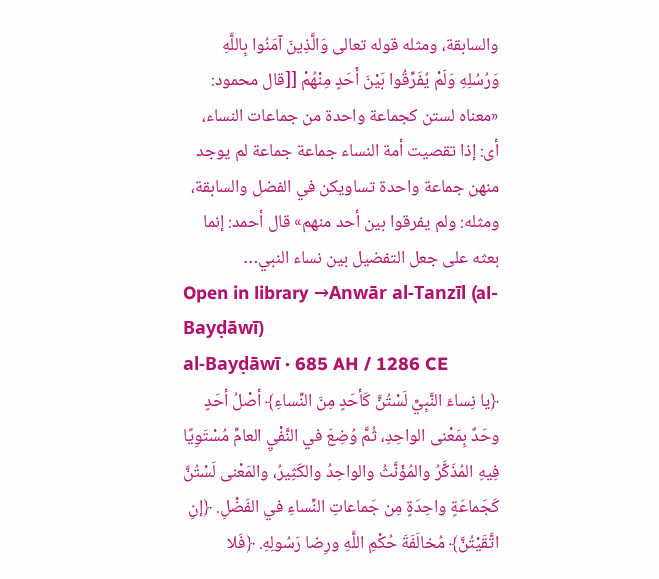والسابقة، ومثله قوله تعالى وَالَّذِينَ آمَنُوا بِاللَّهِ وَرُسُلِهِ وَلَمْ يُفَرِّقُوا بَيْنَ أَحَدٍ مِنْهُمْ [[قال محمود: «معناه لستن كجماعة واحدة من جماعات النساء، أى: إذا تقصيت أمة النساء جماعة جماعة لم يوجد منهن جماعة واحدة تساويكن في الفضل والسابقة، ومثله: ولم يفرقوا بين أحد منهم» قال أحمد: إنما بعثه على جعل التفضيل بين نساء النبي…
Open in library →Anwār al-Tanzīl (al-Bayḍāwī)
al-Bayḍāwī · 685 AH / 1286 CE
﴿يا نِساءَ النَّبِيِّ لَسْتُنَّ كَأحَدٍ مِنَ النِّساءِ﴾ أصْلُ أحَدٍ وحَدٌ بِمَعْنى الواحِدِ، ثُمَّ وُضِعَ في النَّفْيِ العامِّ مُسْتَوِيًا فِيهِ المُذَكَّرُ والمُؤَنَّثُ والواحِدُ والكَثِيرُ، والمَعْنى لَسْتُنَّ كَجَماعَةٍ واحِدَةٍ مِن جَماعاتِ النِّساءِ في الفَضْلِ. ﴿إنِ اتَّقَيْتُنَّ﴾ مُخالَفَةَ حُكْمِ اللَّهِ ورِضا رَسُولِهِ. ﴿فَلا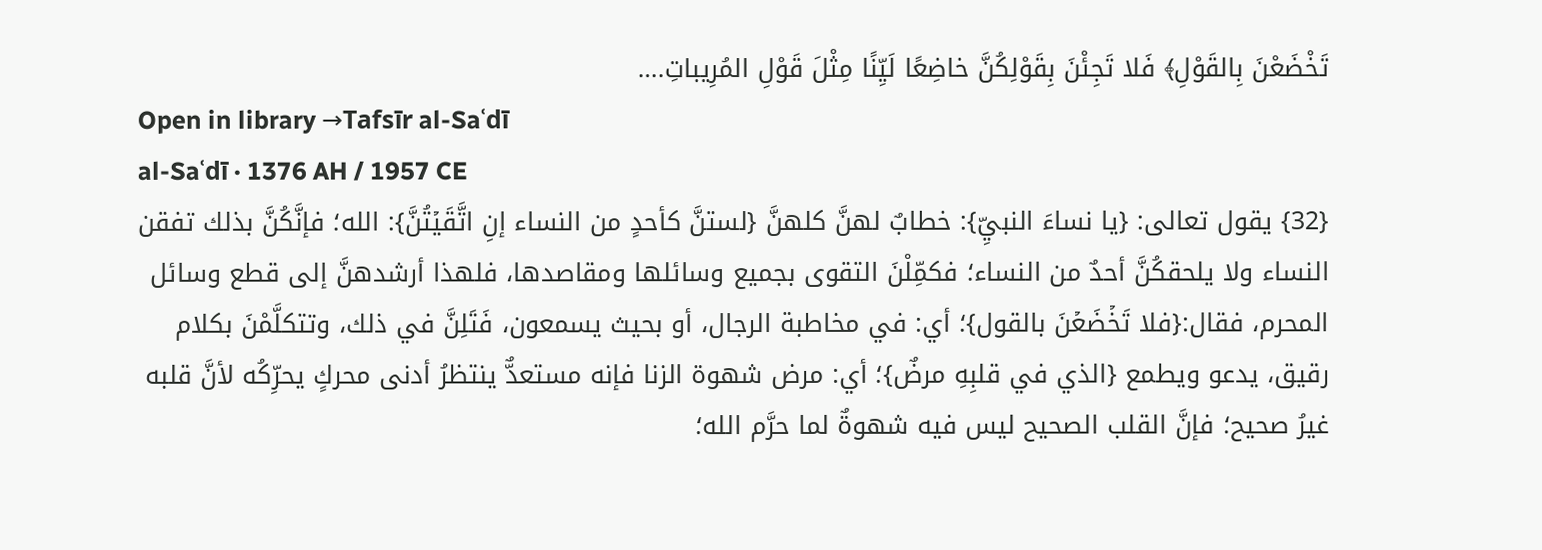تَخْضَعْنَ بِالقَوْلِ﴾ فَلا تَجِئْنَ بِقَوْلِكُنَّ خاضِعًا لَيِّنًا مِثْلَ قَوْلِ المُرِيباتِ.…
Open in library →Tafsīr al-Saʿdī
al-Saʿdī · 1376 AH / 1957 CE
{32} يقول تعالى: {يا نساءَ النبيِّ}: خطابٌ لهنَّ كلهنَّ {لستنَّ كأحدٍ من النساء إنِ اتَّقَيۡتُنَّ}: الله؛ فإنَّكُنَّ بذلك تفقن النساء ولا يلحقكُنَّ أحدٌ من النساء؛ فكمِّلْنَ التقوى بجميع وسائلها ومقاصدها، فلهذا أرشدهنَّ إلى قطع وسائل المحرم، فقال:{فلا تَخۡضَعۡنَ بالقول}؛ أي: في مخاطبة الرجال، أو بحيث يسمعون، فَتَلِنَّ في ذلك، وتتكلَّمْنَ بكلام رقيق، يدعو ويطمع {الذي في قلبِهِ مرضٌ}؛ أي: مرض شهوة الزنا فإنه مستعدٌّ ينتظرُ أدنى محركٍ يحرِّكُه لأنَّ قلبه غيرُ صحيح؛ فإنَّ القلب الصحيح ليس فيه شهوةٌ لما حرَّم الله؛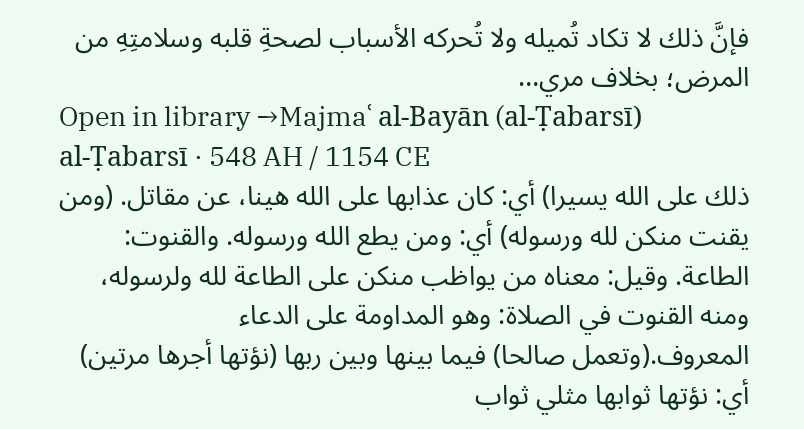فإنَّ ذلك لا تكاد تُميله ولا تُحركه الأسباب لصحةِ قلبه وسلامتِهِ من المرض؛ بخلاف مري…
Open in library →Majmaʿ al-Bayān (al-Ṭabarsī)
al-Ṭabarsī · 548 AH / 1154 CE
ذلك على الله يسيرا) أي: كان عذابها على الله هينا، عن مقاتل. (ومن يقنت منكن لله ورسوله) أي: ومن يطع الله ورسوله. والقنوت: الطاعة. وقيل: معناه من يواظب منكن على الطاعة لله ولرسوله، ومنه القنوت في الصلاة: وهو المداومة على الدعاء المعروف.(وتعمل صالحا) فيما بينها وبين ربها (نؤتها أجرها مرتين) أي: نؤتها ثوابها مثلي ثواب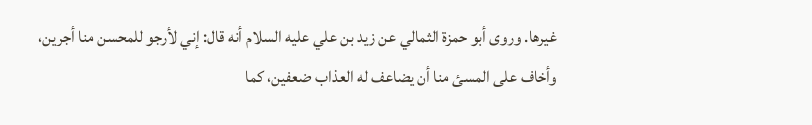غيرها. وروى أبو حمزة الثمالي عن زيد بن علي عليه السلام أنه قال: إني لأرجو للمحسن منا أجرين، وأخاف على المسئ منا أن يضاعف له العذاب ضعفين، كما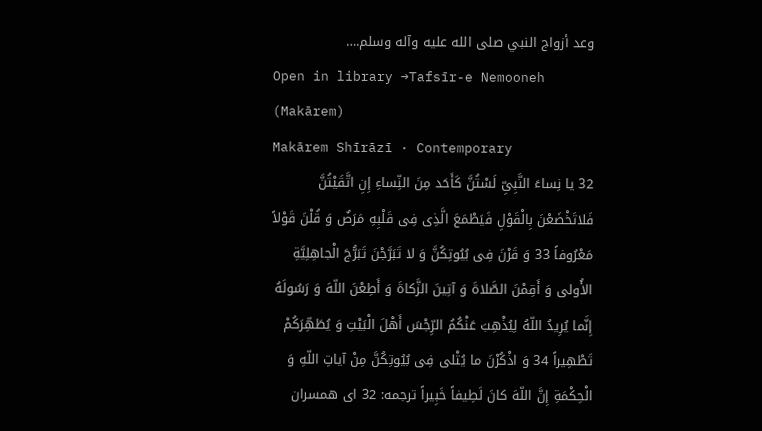وعد أزواج النبي صلى الله عليه وآله وسلم.…
Open in library →Tafsīr-e Nemooneh (Makārem)
Makārem Shīrāzī · Contemporary
32 یا نِساءَ النَّبِیِّ لَسْتُنَّ کَأَحَد مِنَ النِّساءِ إِنِ اتَّقَیْتُنَّ فَلاتَخْضَعْنَ بِالْقَوْلِ فَیَطْمَعَ الَّذِی فِی قَلْبِهِ مَرَضٌ وَ قُلْنَ قَوْلاً مَعْرُوفاً 33 وَ قَرْنَ فِی بُیُوتِکُنَّ وَ لا تَبَرَّجْنَ تَبَرُّجَ الْجاهِلِیَّةِ الأُولى وَ أَقِمْنَ الصَّلاةَ وَ آتِینَ الزَّکاةَ وَ أَطِعْنَ اللّهَ وَ رَسُولَهُ إِنَّما یُرِیدُ اللّهُ لِیُذْهِبَ عَنْکُمُ الرِّجْسَ أَهْلَ الْبَیْتِ وَ یُطَهِّرَکُمْ تَطْهِیراً 34 وَ اذْکُرْنَ ما یُتْلى فِی بُیُوتِکُنَّ مِنْ آیاتِ اللّهِ وَ الْحِکْمَةِ إِنَّ اللّهَ کانَ لَطِیفاً خَبِیراً ترجمه: 32 اى همسران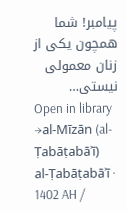پیامبر! شما همچون یکى از زنان معمولى نیستی…
Open in library →al-Mīzān (al-Ṭabāṭabāʾī)
al-Ṭabāṭabāʾī · 1402 AH /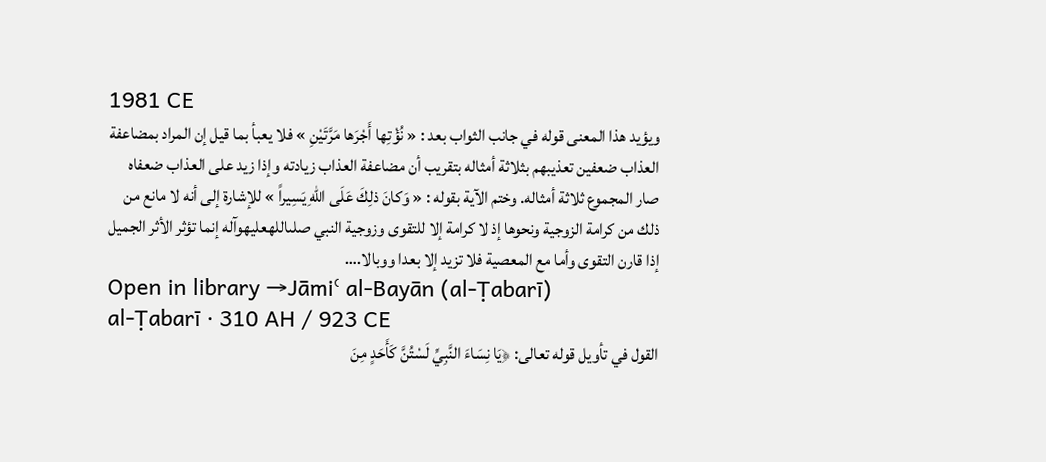1981 CE
ويؤيد هذا المعنى قوله في جانب الثواب بعد : « نُؤْتِها أَجْرَها مَرَّتَيْنِ » فلا يعبأ بما قيل إن المراد بمضاعفة العذاب ضعفين تعذيبهم بثلاثة أمثاله بتقريب أن مضاعفة العذاب زيادته وإذا زيد على العذاب ضعفاه صار المجموع ثلاثة أمثاله. وختم الآية بقوله : « وَكانَ ذلِكَ عَلَى اللهِ يَسِيراً » للإشارة إلى أنه لا مانع من ذلك من كرامة الزوجية ونحوها إذ لا كرامة إلا للتقوى وزوجية النبي صلىاللهعليهوآله إنما تؤثر الأثر الجميل إذا قارن التقوى وأما مع المعصية فلا تزيد إلا بعدا ووبالا.…
Open in library →Jāmiʿ al-Bayān (al-Ṭabarī)
al-Ṭabarī · 310 AH / 923 CE
القول في تأويل قوله تعالى: ﴿يَا نِسَاءَ النَّبِيِّ لَسْتُنَّ كَأَحَدٍ مِنَ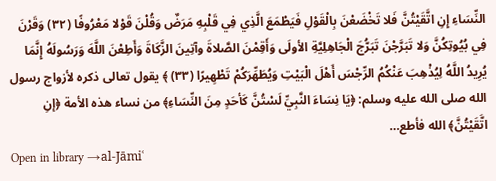النِّسَاءِ إِنِ اتَّقَيْتُنَّ فَلا تَخْضَعْنَ بِالْقَوْلِ فَيَطْمَعَ الَّذِي فِي قَلْبِهِ مَرَضٌ وَقُلْنَ قَوْلا مَعْرُوفًا (٣٢) وَقَرْنَ فِي بُيُوتِكُنَّ وَلا تَبَرَّجْنَ تَبَرُّجَ الْجَاهِلِيَّةِ الأولَى وَأَقِمْنَ الصَّلاةَ وآتِينَ الزَّكَاةَ وَأَطِعْنَ اللَّهَ وَرَسُولَهُ إِنَّمَا يُرِيدُ اللَّهُ لِيُذْهِبَ عَنْكُمُ الرِّجْسَ أَهْلَ الْبَيْتِ وَيُطَهِّرَكُمْ تَطْهِيرًا (٣٣) ﴾ يقول تعالى ذكره لأزواج رسول الله صلى الله عليه وسلم: ﴿يَا نِسَاءَ النَّبِيِّ لَسْتُنَّ كَأحَدٍ مِنَ النِّسَاءِ﴾ من نساء هذه الأمة ﴿إنِ اتَّقَيْتُنَّ﴾ الله فأطع…
Open in library →al-Jāmiʿ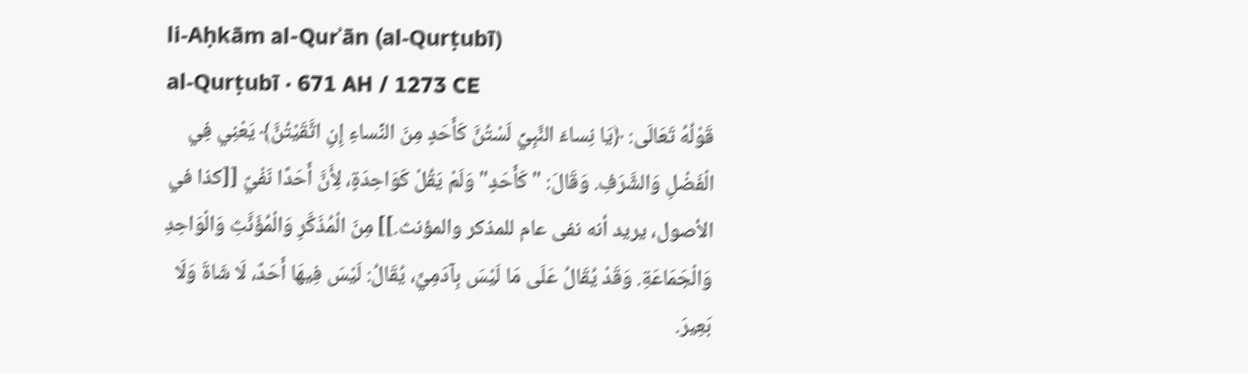li-Aḥkām al-Qurʾān (al-Qurṭubī)
al-Qurṭubī · 671 AH / 1273 CE
قَوْلُهُ تَعَالَى: ﴿يَا نِساءَ النَّبِيِّ لَسْتُنَّ كَأَحَدٍ مِنَ النِّساءِ إِنِ اتَّقَيْتُنَّ﴾ يَعْنِي فِي الْفَضْلِ وَالشَّرَفِ. وَقَالَ: "كَأَحَدٍ" وَلَمْ يَقُلْ كَوَاحِدَةٍ، لِأَنَّ أَحَدًا نَفْيٌ [[كذا في الأصول، يريد أنه نفى عام للمذكر والمؤنث.]] مِنَ الْمُذَكَّرِ وَالْمُؤَنَّثِ وَالْوَاحِدِ وَالْجَمَاعَةِ. وَقَدْ يُقَالُ عَلَى مَا لَيْسَ بِآدَمِيٍّ، يُقَالُ: لَيْسَ فِيهَا أَحَدٌ، لَا شَاةَ وَلَا بَعِيرَ.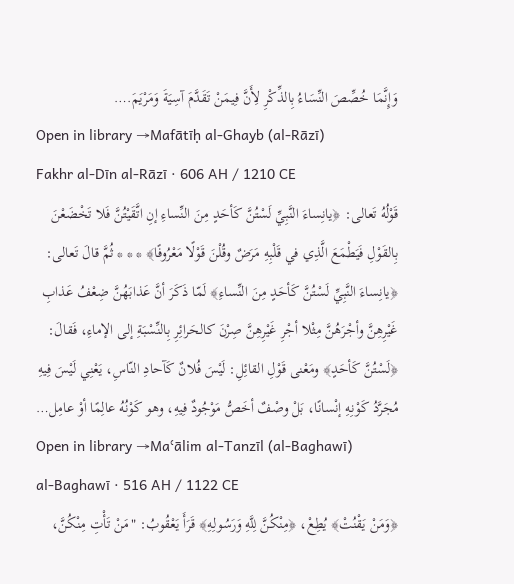وَإِنَّمَا خُصِّصَ النِّسَاءُ بِالذِّكْرِ لِأَنَّ فِيمَنْ تَقَدَّمَ آسِيَةَ وَمَرْيَمَ.…
Open in library →Mafātīḥ al-Ghayb (al-Rāzī)
Fakhr al-Dīn al-Rāzī · 606 AH / 1210 CE
قَوْلُهُ تَعالى: ﴿يانِساءَ النَّبِيِّ لَسْتُنَّ كَأحَدٍ مِنَ النِّساءِ إنِ اتَّقَيْتُنَّ فَلا تَخْضَعْنَ بِالقَوْلِ فَيَطْمَعَ الَّذِي في قَلْبِهِ مَرَضٌ وقُلْنَ قَوْلًا مَعْرُوفًا﴾ * * * ثُمَّ قالَ تَعالى: ﴿يانِساءَ النَّبِيِّ لَسْتُنَّ كَأحَدٍ مِنَ النِّساءِ﴾ لَمّا ذَكَرَ أنَّ عَذابَهُنَّ ضِعْفُ عَذابِ غَيْرِهِنَّ وأجْرَهُنَّ مِثْلا أجْرِ غَيْرِهِنَّ صِرْنَ كالحَرائِرِ بِالنِّسْبَةِ إلى الإماءِ، فَقالَ: ﴿لَسْتُنَّ كَأحَدٍ﴾ ومَعْنى قَوْلِ القائِلِ: لَيْسَ فُلانٌ كَآحادِ النّاسِ، يَعْنِي لَيْسَ فِيهِ مُجَرَّدُ كَوْنِهِ إنْسانًا، بَلْ وصْفٌ أخَصُّ مَوْجُودٌ فِيهِ، وهو كَوْنُهُ عالِمًا أوْ عامِل…
Open in library →Maʿālim al-Tanzīl (al-Baghawī)
al-Baghawī · 516 AH / 1122 CE
﴿وَمَنْ يَقْنُتْ﴾ يُطِعْ، ﴿مِنْكُنَّ لِلَّهِ وَرَسُولِهِ﴾ قَرَأَ يَعْقُوبُ: "مَنْ تَأْتِ مِنْكُنَّ،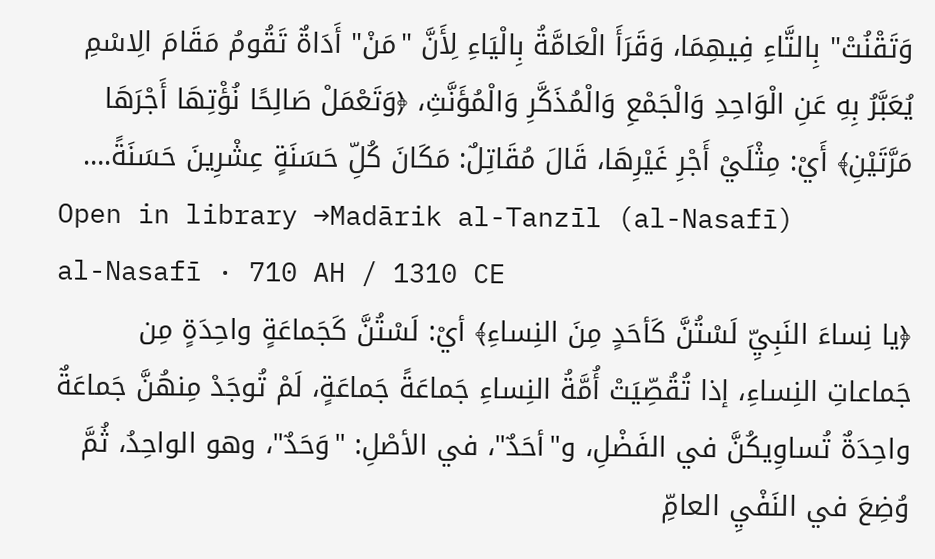وَتَقْنُتْ" بِالتَّاءِ فِيهِمَا، وَقَرَأَ الْعَامَّةُ بِالْيَاءِ لِأَنَّ "مَنْ" أَدَاةٌ تَقُومُ مَقَامَ الِاسْمِ يُعَبَّرُ بِهِ عَنِ الْوَاحِدِ وَالْجَمْعِ وَالْمُذَكَّرِ وَالْمُؤَنَّثِ، ﴿وَتَعْمَلْ صَالِحًا نُؤْتِهَا أَجْرَهَا مَرَّتَيْنِ﴾ أَيْ: مِثْلَيْ أَجْرِ غَيْرِهَا، قَالَ مُقَاتِلٌ: مَكَانَ كُلِّ حَسَنَةٍ عِشْرِينَ حَسَنَةً.…
Open in library →Madārik al-Tanzīl (al-Nasafī)
al-Nasafī · 710 AH / 1310 CE
﴿يا نِساءَ النَبِيِّ لَسْتُنَّ كَأحَدٍ مِنَ النِساءِ﴾ أيْ: لَسْتُنَّ كَجَماعَةٍ واحِدَةٍ مِن جَماعاتِ النِساءِ، إذا تُقُصِّيَتْ أُمَّةُ النِساءِ جَماعَةً جَماعَةٍ، لَمْ تُوجَدْ مِنهُنَّ جَماعَةٌ واحِدَةٌ تُساوِيكُنَّ في الفَضْلِ، و"أحَدٌ"، في الأصْلِ: "وَحَدٌ"، وهو الواحِدُ، ثُمَّ وُضِعَ في النَفْيِ العامِّ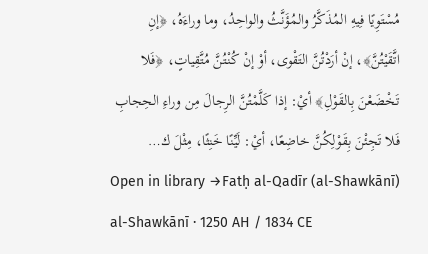مُسْتَوِيًا فِيهِ المُذَكَّرُ والمُؤَنَّثُ والواحِدُ، وما وراءَهُ، ﴿إنِ اتَّقَيْتُنَّ﴾، إنْ أرَدْتُنَّ التَقْوى، أوْ إنْ كُنْتُنَّ مُتَّقِياتٍ، ﴿فَلا تَخْضَعْنَ بِالقَوْلِ﴾ أيْ: إذا كَلَّمْتُنَّ الرِجالَ مِن وراءِ الحِجابِ فَلا تَجِئْنَ بِقَوْلِكُنَّ خاضِعًا، أيْ: لَيِّنًا خَنِثًا، مِثْلَ ك…
Open in library →Fatḥ al-Qadīr (al-Shawkānī)
al-Shawkānī · 1250 AH / 1834 CE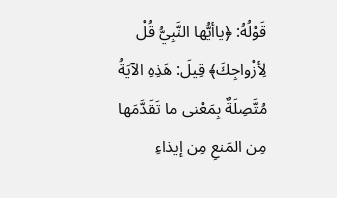قَوْلُهُ: ﴿ياأيُّها النَّبِيُّ قُلْ لِأزْواجِكَ﴾ قِيلَ: هَذِهِ الآيَةُ مُتَّصِلَةٌ بِمَعْنى ما تَقَدَّمَها مِن المَنعِ مِن إيذاءِ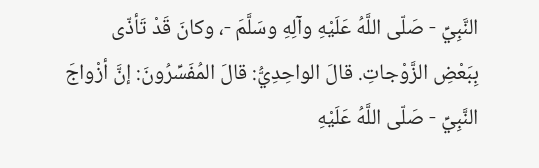النَّبِيِّ - صَلّى اللَّهُ عَلَيْهِ وآلِهِ وسَلَّمَ -، وكانَ قَدْ تَأذّى بِبَعْضِ الزَّوْجاتِ. قالَ الواحِدِيُّ: قالَ المُفَسِّرُونَ: إنَّ أزْواجَ النَّبِيِّ - صَلّى اللَّهُ عَلَيْهِ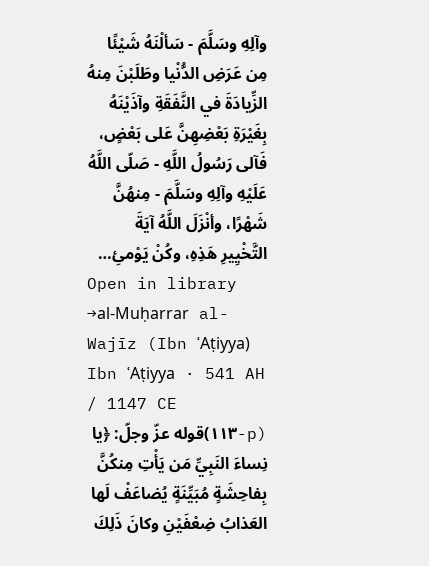وآلِهِ وسَلَّمَ - سَألْنَهُ شَيْئًا مِن عَرَضِ الدُّنْيا وطَلَبْنَ مِنهُ الزِّيادَةَ في النَّفَقَةِ وآذَيْنَهُ بِغَيْرَةِ بَعْضِهِنَّ عَلى بَعْضٍ، فَآلى رَسُولُ اللَّهِ - صَلّى اللَّهُ عَلَيْهِ وآلِهِ وسَلَّمَ - مِنهُنَّ شَهْرًا، وأنْزَلَ اللَّهُ آيَةَ التَّخْيِيرِ هَذِهِ، وكُنْ يَوْمئِ…
Open in library →al-Muḥarrar al-Wajīz (Ibn ʿAṭiyya)
Ibn ʿAṭiyya · 541 AH / 1147 CE
(p-١١٣)قوله عزّ وجلّ: ﴿يا نِساءَ النَبِيِّ مَن يَأْتِ مِنكُنَّ بِفاحِشَةٍ مُبَيِّنَةٍ يُضاعَفْ لَها العَذابُ ضِعْفَيْنِ وكانَ ذَلِكَ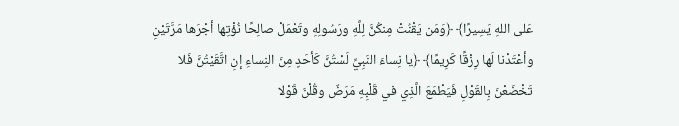عَلى اللهِ يَسِيرًا﴾ ﴿وَمَن يَقْنُتْ مِنكُنَّ لِلَّهِ ورَسُولِهِ وتَعْمَلْ صالِحًا نُؤْتِها أجْرَها مَرَّتَيْنِ وأعْتَدْنا لَها رِزْقًا كَرِيمًا﴾ ﴿يا نِساءَ النَبِيِّ لَسْتُنَّ كَأحَدٍ مِنَ النِساءِ إنِ اتَّقَيْتُنَّ فَلا تَخْضَعْنَ بِالقَوْلِ فَيَطْمَعَ الَّذِي في قَلْبِهِ مَرَضٌ وقُلْنَ قَوْلا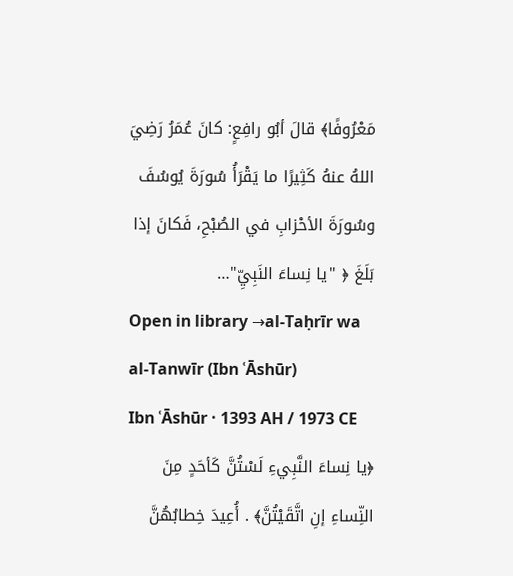مَعْرُوفًا﴾ قالَ أبُو رافِعٍ: كانَ عُمَرُ رَضِيَ اللهُ عنهُ كَثِيرًا ما يَقْرَأُ سُورَةَ يُوسُفَ وسُورَةَ الأحْزابِ في الصُبْحِ، فَكانَ إذا بَلَغَ ﴿ "يا نِساءَ النَبِيِّ"…
Open in library →al-Taḥrīr wa al-Tanwīr (Ibn ʿĀshūr)
Ibn ʿĀshūr · 1393 AH / 1973 CE
﴿يا نِساءَ النَّبِيءِ لَسْتُنَّ كَأحَدٍ مِنَ النِّساءِ إنِ اتَّقَيْتُنَّ﴾ . أُعِيدَ خِطابُهُنَّ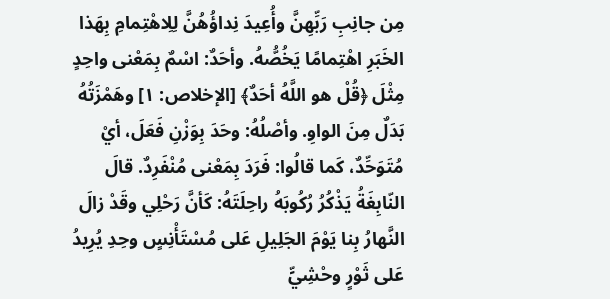مِن جانِبِ رَبِّهِنَّ وأُعِيدَ نِداؤُهُنَّ لِلِاهْتِمامِ بِهَذا الخَبَرِ اهْتِمامًا يَخُصُّهُ. وأحَدٌ: اسْمٌ بِمَعْنى واحِدٍ مِثْلَ ﴿قُلْ هو اللَّهُ أحَدٌ﴾ [الإخلاص: ١] وهَمْزَتُهُ بَدَلٌ مِنَ الواوِ. وأصْلُهُ: وحَدَ بِوَزْنِ فَعَلَ، أيْ مُتَوَحِّدٌ، كَما قالُوا: فَرَدَ بِمَعْنى مُنْفَرِدٌ. قالَ النّابِغَةُ يَذْكُرُ رُكُوبَهُ راحِلَتَهُ: كَأنَّ رَحْلِي وقَدْ زالَ النَّهارُ بِنا يَوْمَ الجَلِيلِ عَلى مُسْتَأْنِسٍ وحِدِ يُرِيدُ عَلى ثَوْرٍ وحْشِيٍّ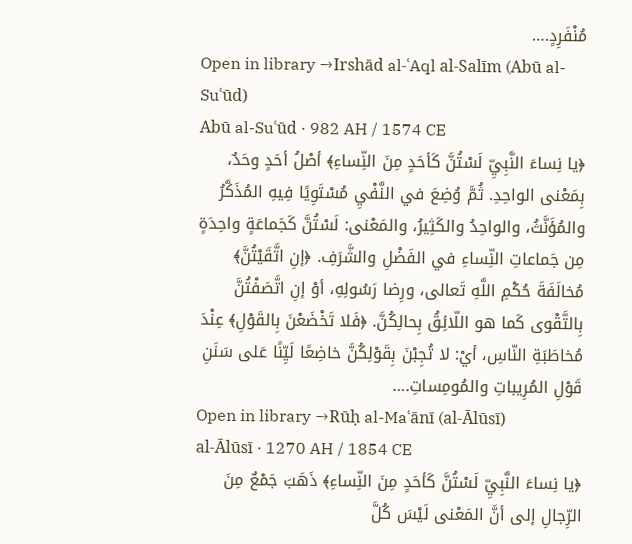مُنْفَرِدٍ.…
Open in library →Irshād al-ʿAql al-Salīm (Abū al-Suʿūd)
Abū al-Suʿūd · 982 AH / 1574 CE
﴿يا نِساءَ النَّبِيِّ لَسْتُنَّ كَأحَدٍ مِنَ النِّساءِ﴾ أصْلُ أحَدٍ وحَدٌ، بِمَعْنى الواحِدِ. ثُمَّ وُضِعَ في النَّفْيِ مُسْتَوِيًا فِيهِ المُذَكَّرُ والمُؤَنَّثُ، والواحِدُ والكَثِيرُ، والمَعْنى: لَسْتُنَّ كَجَماعَةٍ واحِدَةٍ مِن جَماعاتِ النِّساءِ في الفَضْلِ والشَّرَفِ. ﴿إنِ اتَّقَيْتُنَّ﴾ مُخالَفَةَ حُكْمِ اللَّهِ تَعالى، ورِضا رَسُولِهِ، أوْ إنِ اتَّصَفْتُنَّ بِالتَّقْوى كَما هو اللّائِقُ بِحالِكُنَّ. ﴿فَلا تَخْضَعْنَ بِالقَوْلِ﴾ عِنْدَ مُخاطَبَةِ النّاسِ، أيْ: لا تُجِبْنَ بِقَوْلِكُنَّ خاضِعًا لَيِّنًا عَلى سَنَنِ قَوْلِ المُرِيباتِ والمُومِساتِ.…
Open in library →Rūḥ al-Maʿānī (al-Ālūsī)
al-Ālūsī · 1270 AH / 1854 CE
﴿يا نِساءَ النَّبِيِّ لَسْتُنَّ كَأحَدٍ مِنَ النِّساءِ﴾ ذَهَبَ جَمْعٌ مِنَ الرِّجالِ إلى أنَّ المَعْنى لَيْسَ كُلَّ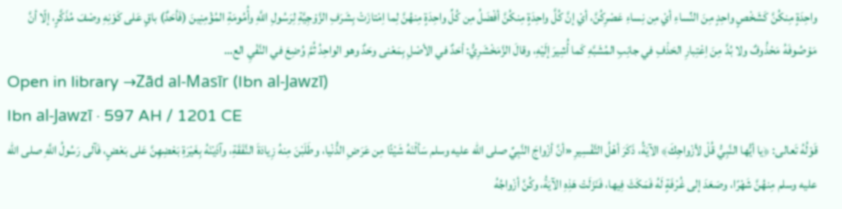واحِدَةٍ مِنكُنَّ كَشَخْصٍ واحِدٍ مِنَ النِّساءِ أيْ مِن نِساءِ عَصْرِكُنَّ، أيْ إنَّ كُلَّ واحِدَةٍ مِنكُنَّ أفْضَلُ مِن كُلِّ واحِدَةٍ مِنهُنَّ لِما اِمْتازَتْ بِشَرَفِ الزَّوْجِيَّةِ لِرَسُولِ اللَّهِ وأُمُومَةِ المُؤْمِنِينَ (فَأحَدٌ) باقٍ عَلى كَوْنِهِ وصْفَ مُذَكَّرٍ، إلّا أنَّ مَوْصُوفَهُ مَحْذُوفٌ ولا بُدَّ مِنَ اِعْتِبارِ الحَذْفِ في جانِبِ المُشَبَّهِ كَما أُشِيرَ إلَيْهِ، وقالَ الزَّمَخْشَرِيُّ: أحَدٌ في الأصْلِ بِمَعْنى وحَدٌ وهو الواحِدُ ثُمَّ وُضِعَ في النَّفْيِ الع…
Open in library →Zād al-Masīr (Ibn al-Jawzī)
Ibn al-Jawzī · 597 AH / 1201 CE
قَوْلُهُ تَعالى: ﴿يا أيُّها النَّبِيُّ قُلْ لأزْواجِكَ﴾ الآيَةُ، ذَكَرَ أهْلُ التَّفْسِيرِ «أنَّ أزْواجَ النَّبِيِّ صلى الله عليه وسلم سَألْنَهُ شَيْئًا مِن عَرَضِ الدُّنْيا، وطَلَبْنَ مِنهُ زِيادَةَ النَّفَقَةِ، وآذَيْنَهُ بِغَيْرَةِ بَعْضِهِنَّ عَلى بَعْضٍ، فَآلى رَسُولُ اللَّهِ صلى الله عليه وسلم مِنهُنَّ شَهْرًا، وصَعَدَ إلى غُرْفَةٍ لَهُ فَمَكَثَ فِيها، فَنَزَلَتْ هَذِهِ الآيَةُ، وكُنَّ أزْواجُهُ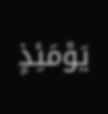يَوْمَئِذٍ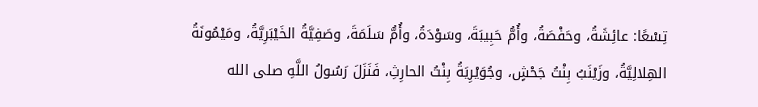تِسْعًا: عائِشَةُ، وحَفْصَةُ، وأُمُّ حَبِيبَةَ، وسَوْدَةُ، وأُمُّ سَلَمَةَ، وصَفِيَّةُ الخَيْبَرِيَّةُ، ومَيْمُونَةُ الهِلالِيَّةُ، وزَيْنَبُ بِنْتُ جَحْشٍ، وجُوَيْرِيَةُ بِنْتُ الحارِثِ، فَنَزَلَ رَسُولُ اللَّهِ صلى الله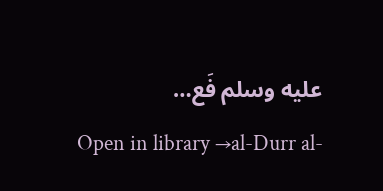عليه وسلم فَع…
Open in library →al-Durr al-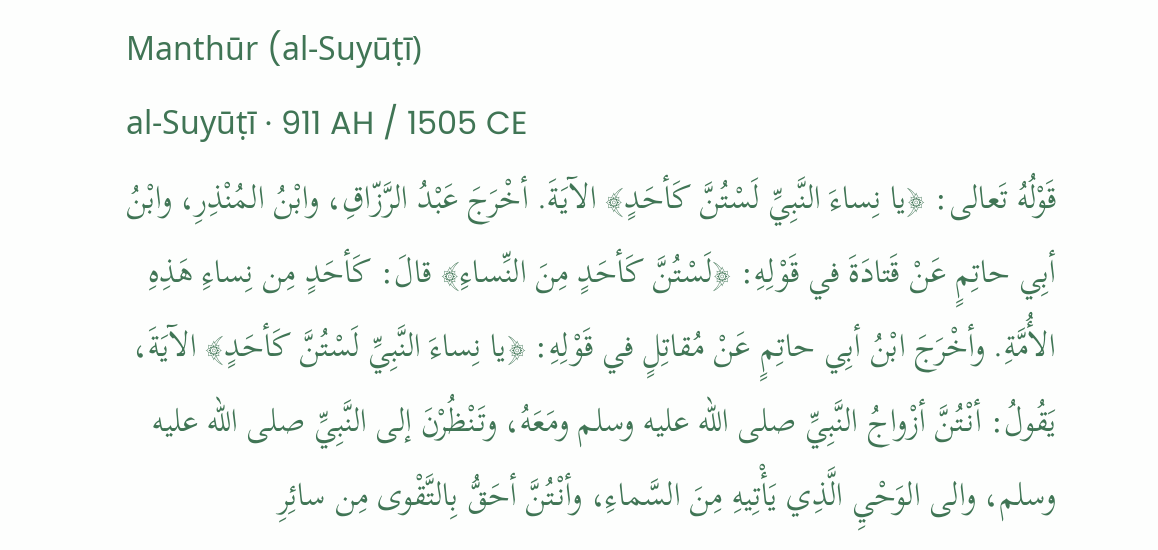Manthūr (al-Suyūṭī)
al-Suyūṭī · 911 AH / 1505 CE
قَوْلُهُ تَعالى: ﴿يا نِساءَ النَّبِيِّ لَسْتُنَّ كَأحَدٍ﴾ الآيَةَ. أخْرَجَ عَبْدُ الرَّزّاقِ، وابْنُ المُنْذِرِ، وابْنُ أبِي حاتِمٍ عَنْ قَتادَةَ في قَوْلِهِ: ﴿لَسْتُنَّ كَأحَدٍ مِنَ النِّساءِ﴾ قالَ: كَأحَدٍ مِن نِساءِ هَذِهِ الأُمَّةِ. وأخْرَجَ ابْنُ أبِي حاتِمٍ عَنْ مُقاتِلٍ في قَوْلِهِ: ﴿يا نِساءَ النَّبِيِّ لَسْتُنَّ كَأحَدٍ﴾ الآيَةَ، يَقُولُ: أنْتُنَّ أزْواجُ النَّبِيِّ صلى الله عليه وسلم ومَعَهُ، وتَنْظُرْنَ إلى النَّبِيِّ صلى الله عليه وسلم، والى الوَحْيِ الَّذِي يَأْتِيهِ مِنَ السَّماءِ، وأنْتُنَّ أحَقُّ بِالتَّقْوى مِن سائِرِ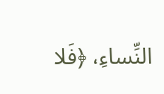النِّساءِ، ﴿فَلا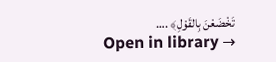تَخْضَعْنَ بِالقَوْلِ﴾ .…
Open in library →